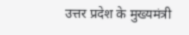उत्तर प्रदेश के मुख्यमंत्री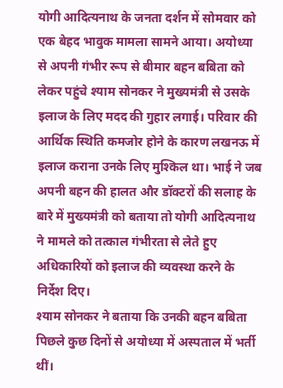योगी आदित्यनाथ के जनता दर्शन में सोमवार को एक बेहद भावुक मामला सामने आया। अयोध्या से अपनी गंभीर रूप से बीमार बहन बबिता को लेकर पहुंचे श्याम सोनकर ने मुख्यमंत्री से उसके इलाज के लिए मदद की गुहार लगाई। परिवार की आर्थिक स्थिति कमजोर होने के कारण लखनऊ में इलाज कराना उनके लिए मुश्किल था। भाई ने जब अपनी बहन की हालत और डॉक्टरों की सलाह के बारे में मुख्यमंत्री को बताया तो योगी आदित्यनाथ ने मामले को तत्काल गंभीरता से लेते हुए अधिकारियों को इलाज की व्यवस्था करने के निर्देश दिए।
श्याम सोनकर ने बताया कि उनकी बहन बबिता पिछले कुछ दिनों से अयोध्या में अस्पताल में भर्ती थीं।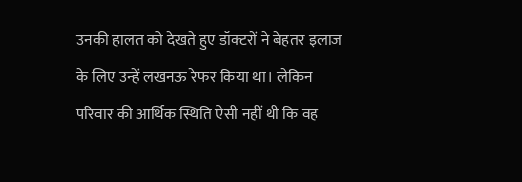उनकी हालत को देखते हुए डॉक्टरों ने बेहतर इलाज के लिए उन्हें लखनऊ रेफर किया था। लेकिन परिवार की आर्थिक स्थिति ऐसी नहीं थी कि वह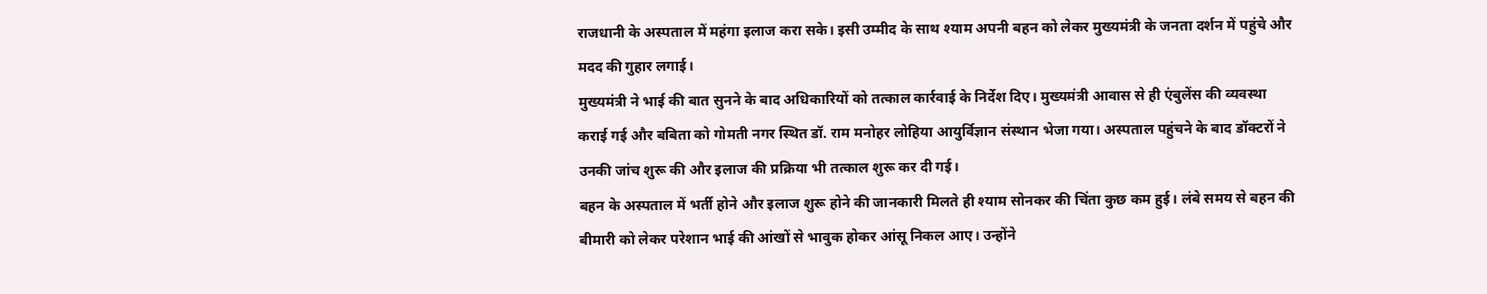राजधानी के अस्पताल में महंगा इलाज करा सके। इसी उम्मीद के साथ श्याम अपनी बहन को लेकर मुख्यमंत्री के जनता दर्शन में पहुंचे और मदद की गुहार लगाई।
मुख्यमंत्री ने भाई की बात सुनने के बाद अधिकारियों को तत्काल कार्रवाई के निर्देश दिए। मुख्यमंत्री आवास से ही एंबुलेंस की व्यवस्था कराई गई और बबिता को गोमती नगर स्थित डॉ. राम मनोहर लोहिया आयुर्विज्ञान संस्थान भेजा गया। अस्पताल पहुंचने के बाद डॉक्टरों ने उनकी जांच शुरू की और इलाज की प्रक्रिया भी तत्काल शुरू कर दी गई।
बहन के अस्पताल में भर्ती होने और इलाज शुरू होने की जानकारी मिलते ही श्याम सोनकर की चिंता कुछ कम हुई। लंबे समय से बहन की बीमारी को लेकर परेशान भाई की आंखों से भावुक होकर आंसू निकल आए। उन्होंने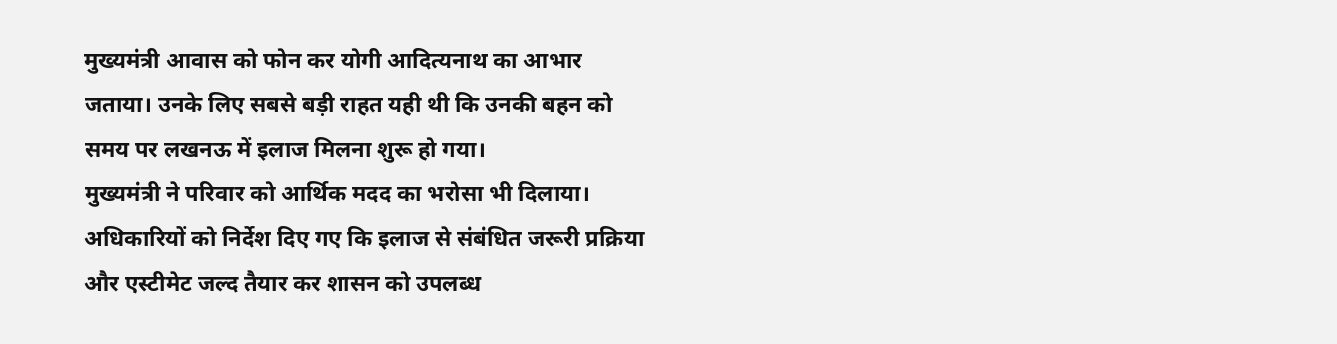मुख्यमंत्री आवास को फोन कर योगी आदित्यनाथ का आभार जताया। उनके लिए सबसे बड़ी राहत यही थी कि उनकी बहन को समय पर लखनऊ में इलाज मिलना शुरू हो गया।
मुख्यमंत्री ने परिवार को आर्थिक मदद का भरोसा भी दिलाया। अधिकारियों को निर्देश दिए गए कि इलाज से संबंधित जरूरी प्रक्रिया और एस्टीमेट जल्द तैयार कर शासन को उपलब्ध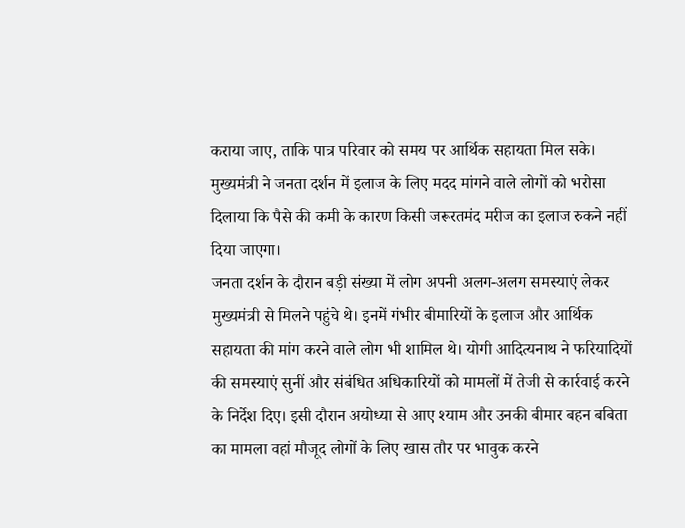कराया जाए, ताकि पात्र परिवार को समय पर आर्थिक सहायता मिल सके। मुख्यमंत्री ने जनता दर्शन में इलाज के लिए मदद मांगने वाले लोगों को भरोसा दिलाया कि पैसे की कमी के कारण किसी जरूरतमंद मरीज का इलाज रुकने नहीं दिया जाएगा।
जनता दर्शन के दौरान बड़ी संख्या में लोग अपनी अलग-अलग समस्याएं लेकर मुख्यमंत्री से मिलने पहुंचे थे। इनमें गंभीर बीमारियों के इलाज और आर्थिक सहायता की मांग करने वाले लोग भी शामिल थे। योगी आदित्यनाथ ने फरियादियों की समस्याएं सुनीं और संबंधित अधिकारियों को मामलों में तेजी से कार्रवाई करने के निर्देश दिए। इसी दौरान अयोध्या से आए श्याम और उनकी बीमार बहन बबिता का मामला वहां मौजूद लोगों के लिए खास तौर पर भावुक करने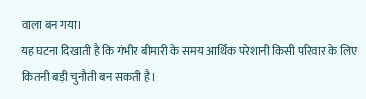वाला बन गया।
यह घटना दिखाती है कि गंभीर बीमारी के समय आर्थिक परेशानी किसी परिवार के लिए कितनी बड़ी चुनौती बन सकती है।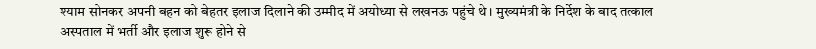श्याम सोनकर अपनी बहन को बेहतर इलाज दिलाने की उम्मीद में अयोध्या से लखनऊ पहुंचे थे। मुख्यमंत्री के निर्देश के बाद तत्काल अस्पताल में भर्ती और इलाज शुरू होने से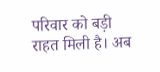परिवार को बड़ी राहत मिली है। अब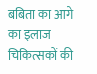बबिता का आगे का इलाज चिकित्सकों की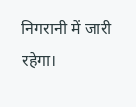निगरानी में जारी रहेगा।